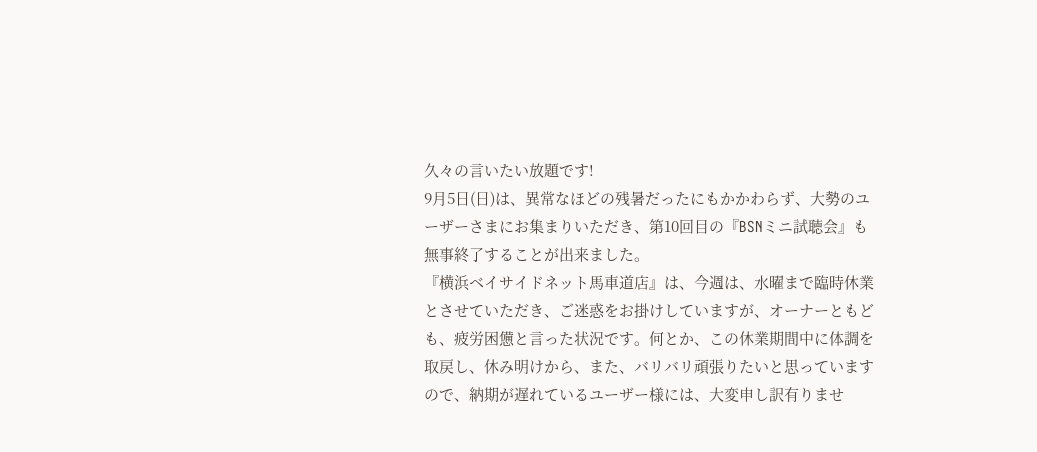久々の言いたい放題です!
9月5日(日)は、異常なほどの残暑だったにもかかわらず、大勢のユーザーさまにお集まりいただき、第10回目の『BSNミニ試聴会』も無事終了することが出来ました。
『横浜ベイサイドネット馬車道店』は、今週は、水曜まで臨時休業とさせていただき、ご迷惑をお掛けしていますが、オーナーともども、疲労困憊と言った状況です。何とか、この休業期間中に体調を取戻し、休み明けから、また、バリバリ頑張りたいと思っていますので、納期が遅れているユーザー様には、大変申し訳有りませ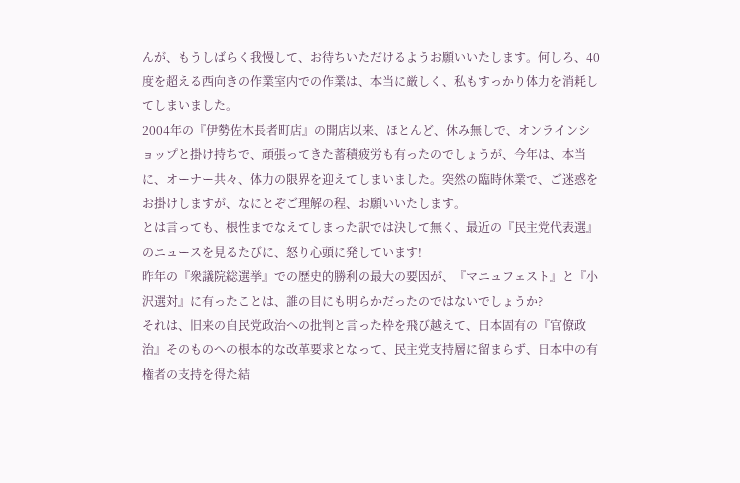んが、もうしばらく我慢して、お待ちいただけるようお願いいたします。何しろ、40度を超える西向きの作業室内での作業は、本当に厳しく、私もすっかり体力を消耗してしまいました。
2004年の『伊勢佐木長者町店』の開店以来、ほとんど、休み無しで、オンラインショップと掛け持ちで、頑張ってきた蓄積疲労も有ったのでしょうが、今年は、本当に、オーナー共々、体力の限界を迎えてしまいました。突然の臨時休業で、ご迷惑をお掛けしますが、なにとぞご理解の程、お願いいたします。
とは言っても、根性までなえてしまった訳では決して無く、最近の『民主党代表選』のニュースを見るたびに、怒り心頭に発しています!
昨年の『衆議院総選挙』での歴史的勝利の最大の要因が、『マニュフェスト』と『小沢選対』に有ったことは、誰の目にも明らかだったのではないでしょうか?
それは、旧来の自民党政治への批判と言った枠を飛び越えて、日本固有の『官僚政治』そのものへの根本的な改革要求となって、民主党支持層に留まらず、日本中の有権者の支持を得た結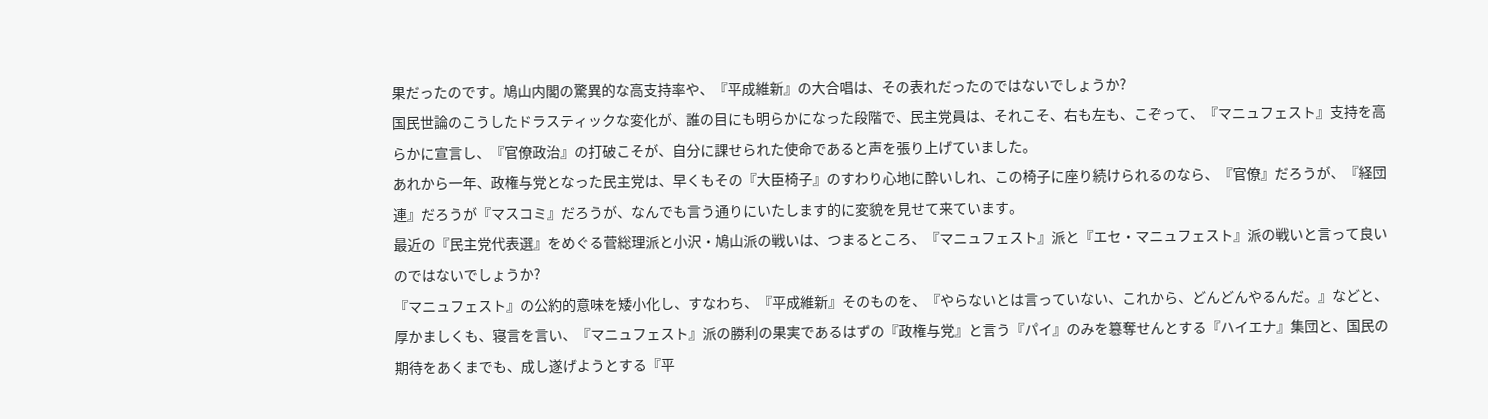果だったのです。鳩山内閣の驚異的な高支持率や、『平成維新』の大合唱は、その表れだったのではないでしょうか?
国民世論のこうしたドラスティックな変化が、誰の目にも明らかになった段階で、民主党員は、それこそ、右も左も、こぞって、『マニュフェスト』支持を高らかに宣言し、『官僚政治』の打破こそが、自分に課せられた使命であると声を張り上げていました。
あれから一年、政権与党となった民主党は、早くもその『大臣椅子』のすわり心地に酔いしれ、この椅子に座り続けられるのなら、『官僚』だろうが、『経団連』だろうが『マスコミ』だろうが、なんでも言う通りにいたします的に変貌を見せて来ています。
最近の『民主党代表選』をめぐる菅総理派と小沢・鳩山派の戦いは、つまるところ、『マニュフェスト』派と『エセ・マニュフェスト』派の戦いと言って良いのではないでしょうか?
『マニュフェスト』の公約的意味を矮小化し、すなわち、『平成維新』そのものを、『やらないとは言っていない、これから、どんどんやるんだ。』などと、厚かましくも、寝言を言い、『マニュフェスト』派の勝利の果実であるはずの『政権与党』と言う『パイ』のみを簒奪せんとする『ハイエナ』集団と、国民の期待をあくまでも、成し遂げようとする『平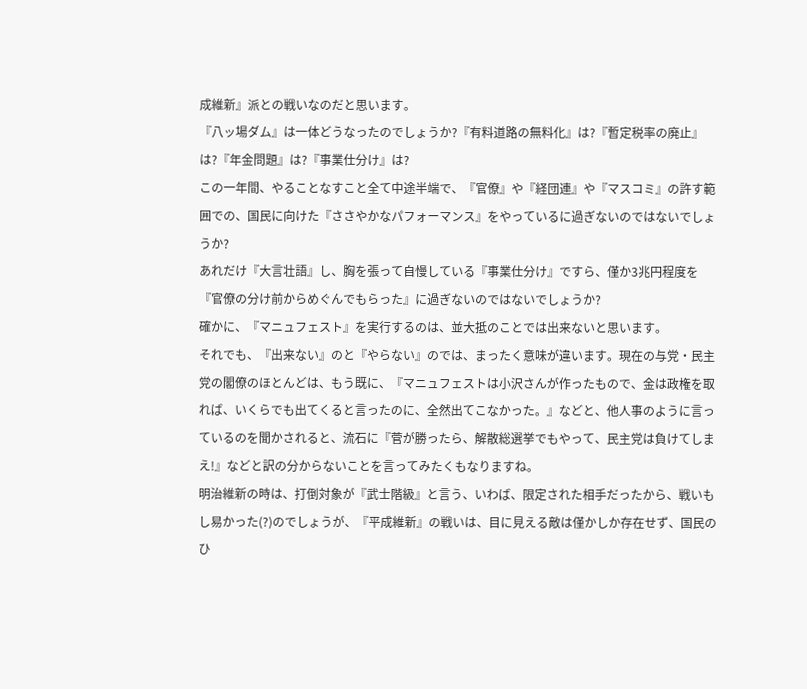成維新』派との戦いなのだと思います。
『八ッ場ダム』は一体どうなったのでしょうか?『有料道路の無料化』は?『暫定税率の廃止』は?『年金問題』は?『事業仕分け』は?
この一年間、やることなすこと全て中途半端で、『官僚』や『経団連』や『マスコミ』の許す範囲での、国民に向けた『ささやかなパフォーマンス』をやっているに過ぎないのではないでしょうか?
あれだけ『大言壮語』し、胸を張って自慢している『事業仕分け』ですら、僅か3兆円程度を『官僚の分け前からめぐんでもらった』に過ぎないのではないでしょうか?
確かに、『マニュフェスト』を実行するのは、並大抵のことでは出来ないと思います。
それでも、『出来ない』のと『やらない』のでは、まったく意味が違います。現在の与党・民主党の閣僚のほとんどは、もう既に、『マニュフェストは小沢さんが作ったもので、金は政権を取れば、いくらでも出てくると言ったのに、全然出てこなかった。』などと、他人事のように言っているのを聞かされると、流石に『菅が勝ったら、解散総選挙でもやって、民主党は負けてしまえ!』などと訳の分からないことを言ってみたくもなりますね。
明治維新の時は、打倒対象が『武士階級』と言う、いわば、限定された相手だったから、戦いもし易かった(?)のでしょうが、『平成維新』の戦いは、目に見える敵は僅かしか存在せず、国民のひ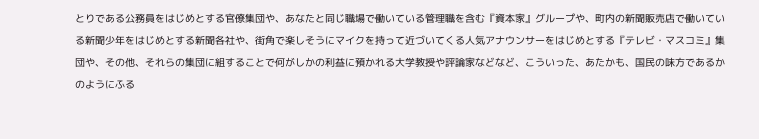とりである公務員をはじめとする官僚集団や、あなたと同じ職場で働いている管理職を含む『資本家』グループや、町内の新聞販売店で働いている新聞少年をはじめとする新聞各社や、街角で楽しそうにマイクを持って近づいてくる人気アナウンサーをはじめとする『テレビ・マスコミ』集団や、その他、それらの集団に組することで何がしかの利益に預かれる大学教授や評論家などなど、こういった、あたかも、国民の味方であるかのようにふる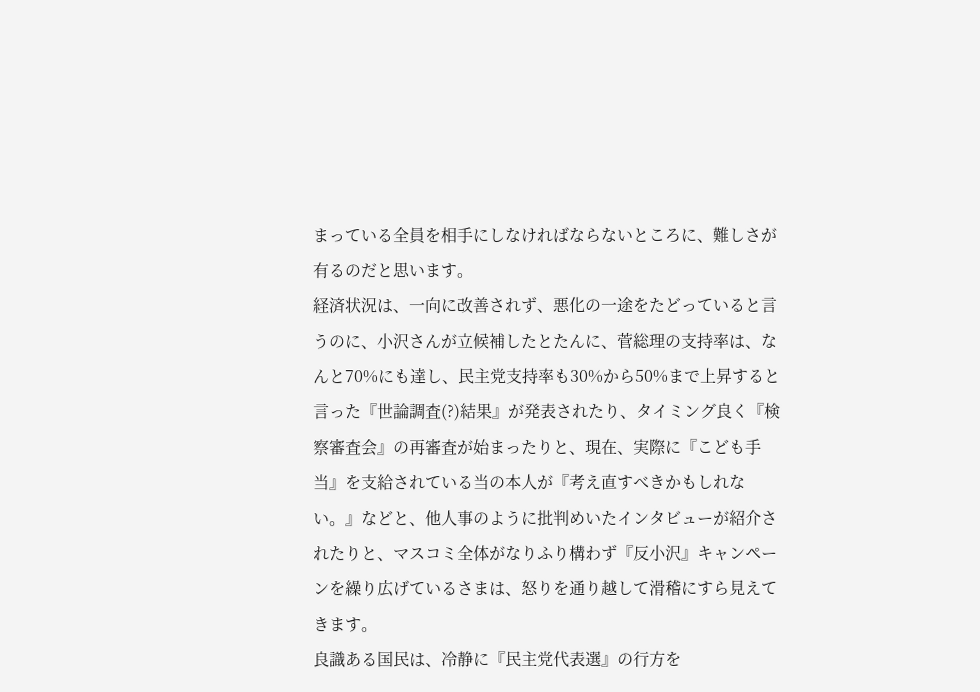まっている全員を相手にしなければならないところに、難しさが有るのだと思います。
経済状況は、一向に改善されず、悪化の一途をたどっていると言うのに、小沢さんが立候補したとたんに、菅総理の支持率は、なんと70%にも達し、民主党支持率も30%から50%まで上昇すると言った『世論調査(?)結果』が発表されたり、タイミング良く『検察審査会』の再審査が始まったりと、現在、実際に『こども手当』を支給されている当の本人が『考え直すべきかもしれない。』などと、他人事のように批判めいたインタビューが紹介されたりと、マスコミ全体がなりふり構わず『反小沢』キャンペーンを繰り広げているさまは、怒りを通り越して滑稽にすら見えてきます。
良識ある国民は、冷静に『民主党代表選』の行方を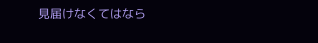見届けなくてはなら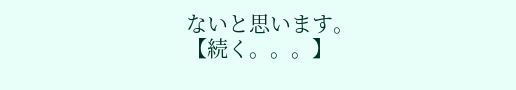ないと思います。
【続く。。。】